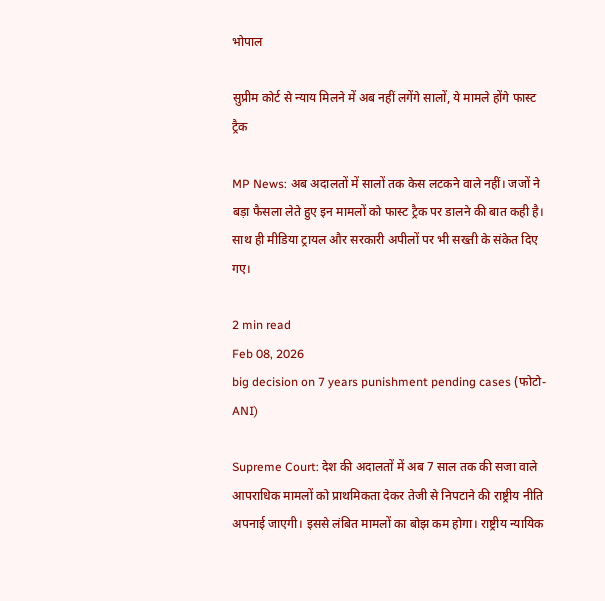भोपाल

सुप्रीम कोर्ट से न्याय मिलने में अब नहीं लगेंगे सालों, ये मामले होंगे फास्ट ट्रैक

MP News: अब अदालतों में सालों तक केस लटकने वाले नहीं। जजों ने बड़ा फैसला लेते हुए इन मामलों को फास्ट ट्रैक पर डालने की बात कही है। साथ ही मीडिया ट्रायल और सरकारी अपीलों पर भी सख्ती के संकेत दिए गए।

2 min read
Feb 08, 2026
big decision on 7 years punishment pending cases (फोटो- ANI)

Supreme Court: देश की अदालतों में अब 7 साल तक की सजा वाले आपराधिक मामलों को प्राथमिकता देकर तेजी से निपटाने की राष्ट्रीय नीति अपनाई जाएगी। इससे लंबित मामलों का बोझ कम होगा। राष्ट्रीय न्यायिक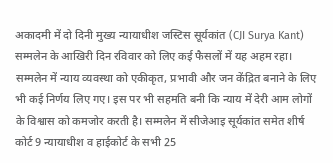अकादमी में दो दिनी मुख्य न्यायाधीश जस्टिस सूर्यकांत (CJI Surya Kant) सम्मलेन के आखिरी दिन रविवार को लिए कई फैसलों में यह अहम रहा। सम्मलेन में न्याय व्यवस्था को एकीकृत, प्रभावी और जन केंद्रित बनाने के लिए भी कई निर्णय लिए गए। इस पर भी सहमति बनी कि न्याय में देरी आम लोगों के विश्वास को कमजोर करती है। सम्मलेन में सीजेआइ सूर्यकांत समेत शीर्ष कोर्ट 9 न्यायाधीश व हाईकोर्ट के सभी 25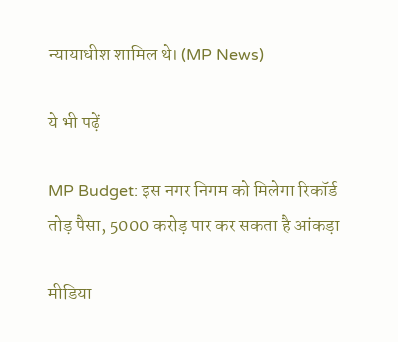न्यायाधीश शामिल थे। (MP News)

ये भी पढ़ें

MP Budget: इस नगर निगम को मिलेगा रिकॉर्ड तोड़ पैसा, 5000 करोड़ पार कर सकता है आंकड़ा

मीडिया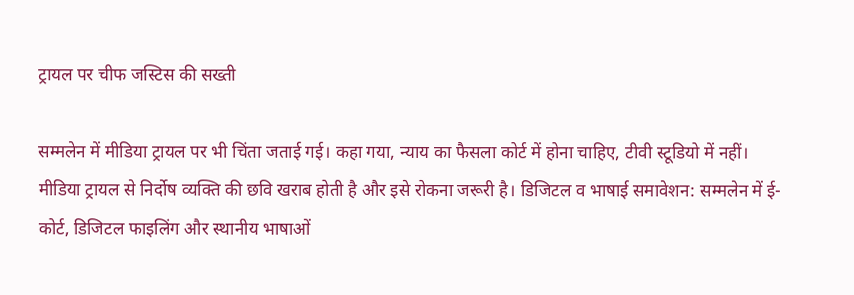ट्रायल पर चीफ जस्टिस की सख्ती

सम्मलेन में मीडिया ट्रायल पर भी चिंता जताई गई। कहा गया, न्याय का फैसला कोर्ट में होना चाहिए, टीवी स्टूडियो में नहीं। मीडिया ट्रायल से निर्दोष व्यक्ति की छवि खराब होती है और इसे रोकना जरूरी है। डिजिटल व भाषाई समावेशन: सम्मलेन में ई-कोर्ट, डिजिटल फाइलिंग और स्थानीय भाषाओं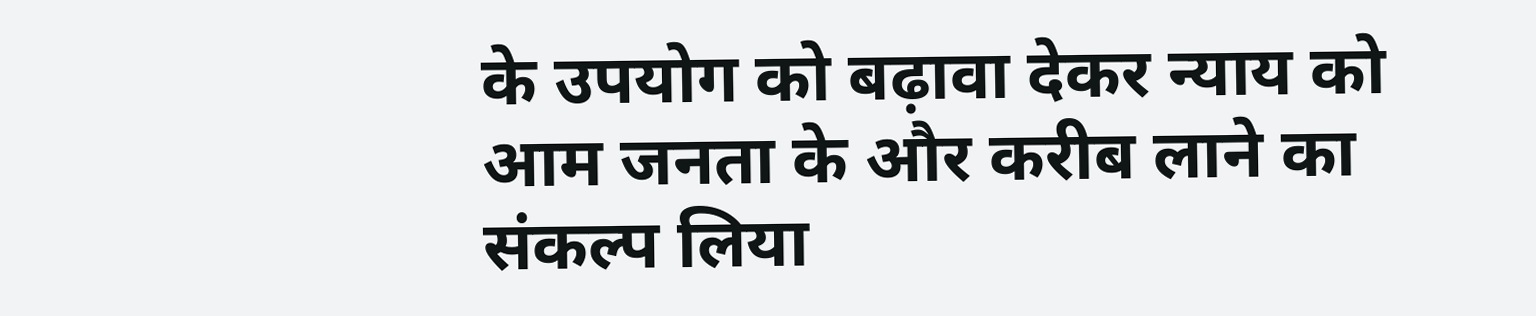के उपयोग को बढ़ावा देकर न्याय को आम जनता के और करीब लाने का संकल्प लिया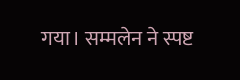गया। सम्मलेन ने स्पष्ट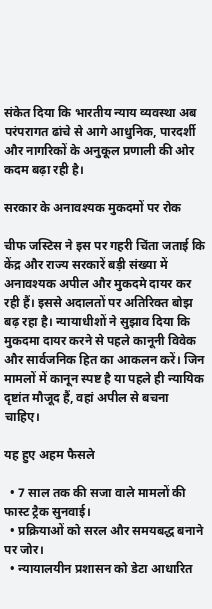संकेत दिया कि भारतीय न्याय व्यवस्था अब परंपरागत ढांचे से आगे आधुनिक, पारदर्शी और नागरिकों के अनुकूल प्रणाली की ओर कदम बढ़ा रही है।

सरकार के अनावश्यक मुकदमों पर रोक

चीफ जस्टिस ने इस पर गहरी चिंता जताई कि केंद्र और राज्य सरकारें बड़ी संख्या में अनावश्यक अपील और मुकदमे दायर कर रही हैं। इससे अदालतों पर अतिरिक्त बोझ बढ़ रहा है। न्यायाधीशों ने सुझाव दिया कि मुकदमा दायर करने से पहले कानूनी विवेक और सार्वजनिक हित का आकलन करें। जिन मामलों में कानून स्पष्ट है या पहले ही न्यायिक दृष्टांत मौजूद हैं, वहां अपील से बचना चाहिए।

यह हुए अहम फैसले

  • 7 साल तक की सजा वाले मामलों की फास्ट ट्रैक सुनवाई।
  • प्रक्रियाओं को सरल और समयबद्ध बनाने पर जोर।
  • न्यायालयीन प्रशासन को डेटा आधारित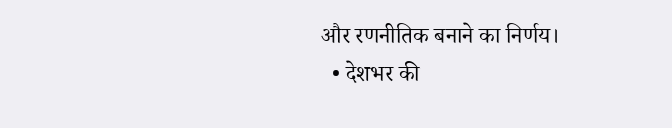और रणनीतिक बनाने का निर्णय।
  • देशभर की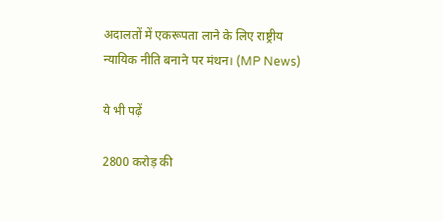अदालतों में एकरूपता लाने के लिए राष्ट्रीय न्यायिक नीति बनाने पर मंथन। (MP News)

ये भी पढ़ें

2800 करोड़ की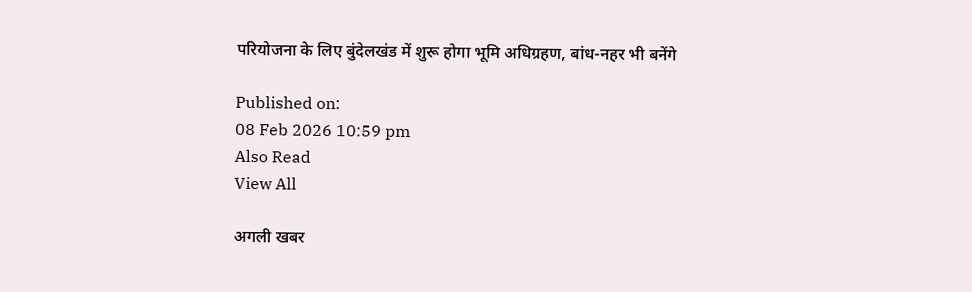परियोजना के लिए बुंदेलखंड में शुरू होगा भूमि अधिग्रहण, बांध-नहर भी बनेंगे

Published on:
08 Feb 2026 10:59 pm
Also Read
View All

अगली खबर